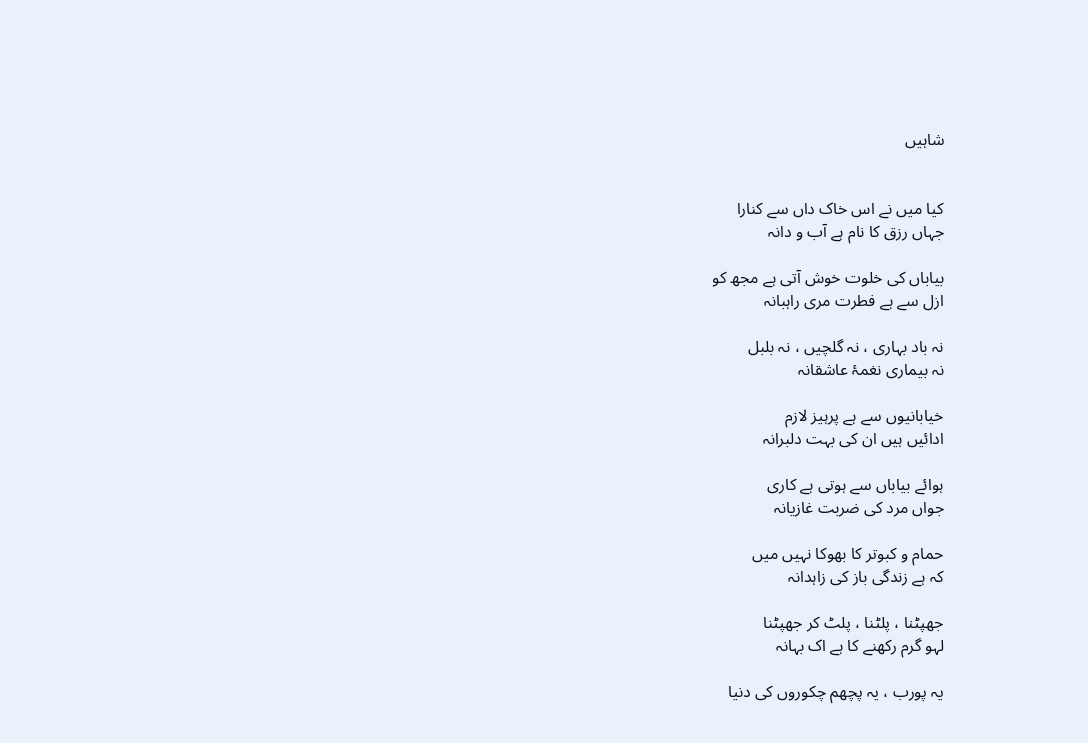شاہیں


کیا میں نے اس خاک داں سے کنارا
جہاں رزق کا نام ہے آب و دانہ

بیاباں کی خلوت خوش آتی ہے مجھ کو
ازل سے ہے فطرت مری راہبانہ

نہ باد بہاری ، نہ گلچیں ، نہ بلبل
نہ بیماری نغمۂ عاشقانہ

خیابانیوں سے ہے پرہیز لازم
ادائیں ہیں ان کی بہت دلبرانہ

ہوائے بیاباں سے ہوتی ہے کاری
جواں مرد کی ضربت غازیانہ

حمام و کبوتر کا بھوکا نہیں میں
کہ ہے زندگی باز کی زاہدانہ

جھپٹنا ، پلٹنا ، پلٹ کر جھپٹنا
لہو گرم رکھنے کا ہے اک بہانہ

یہ پورب ، یہ پچھم چکوروں کی دنیا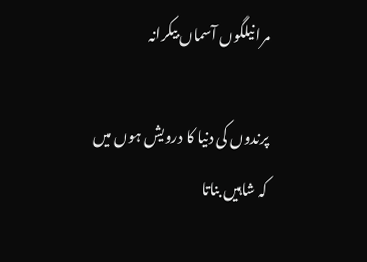مرا نیلگوں آسماں بیکرانہ

پرندوں کی دنیا کا درویش ہوں میں
کہ شاہیں بناتا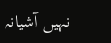نہیں آشیانہ